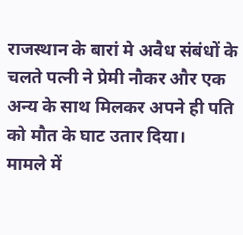राजस्थान के बारां मे अवैध संबंधों के चलते पत्नी ने प्रेमी नौकर और एक अन्य के साथ मिलकर अपने ही पति को मौत के घाट उतार दिया।
मामले में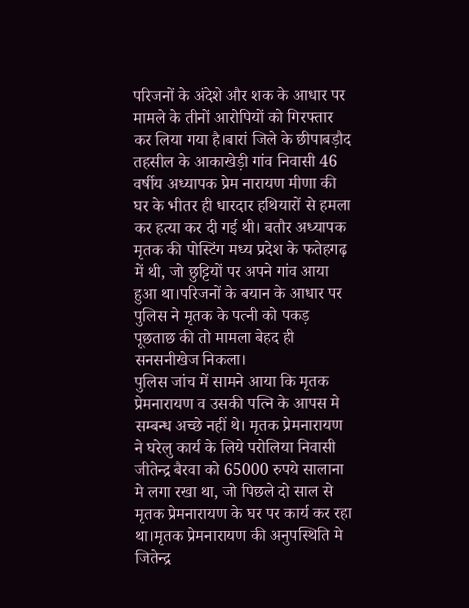परिजनों के अंदेशे और शक के आधार पर मामले के तीनों आरोपियों को गिरफ्तार कर लिया गया है।बारां जिले के छीपाबड़ौद तहसील के आकाखेड़ी गांव निवासी 46 वर्षीय अध्यापक प्रेम नारायण मीणा की घर के भीतर ही धारदार हथियारों से हमला कर हत्या कर दी गई थी। बतौर अध्यापक मृतक की पोस्टिंग मध्य प्रदेश के फतेहगढ़ में थी, जो छुट्टियों पर अपने गांव आया हुआ था।परिजनों के बयान के आधार पर पुलिस ने मृतक के पत्नी को पकड़ पूछताछ की तो मामला बेहद ही सनसनीखेज निकला।
पुलिस जांच में सामने आया कि मृतक प्रेमनारायण व उसकी पत्नि के आपस मे सम्बन्ध अच्छे नहीं थे। मृतक प्रेमनारायण ने घरेलु कार्य के लिये परोलिया निवासी जीतेन्द्र बैरवा को 65000 रुपये सालाना मे लगा रखा था, जो पिछले दो साल से मृतक प्रेमनारायण के घर पर कार्य कर रहा था।मृतक प्रेमनारायण की अनुपस्थिति मे जितेन्द्र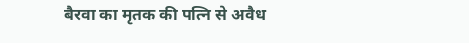बैरवा का मृतक की पत्नि से अवैध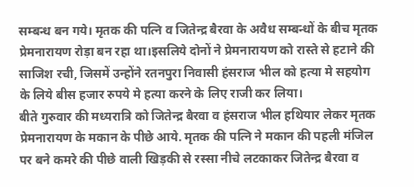सम्बन्ध बन गये। मृतक की पत्नि व जितेन्द्र बैरवा के अवैध सम्बन्धों के बीच मृतक प्रेमनारायण रोड़ा बन रहा था।इसलिये दोनों ने प्रेमनारायण को रास्ते से हटाने की साजिश रची, जिसमें उन्होंने रतनपुरा निवासी हंसराज भील को हत्या मे सहयोग के लिये बीस हजार रुपये मे हत्या करने के लिए राजी कर लिया।
बीते गुरुवार की मध्यरात्रि को जितेन्द्र बैरवा व हंसराज भील हथियार लेकर मृतक प्रेमनारायण के मकान के पीछे आये. मृतक की पत्नि ने मकान की पहली मंजिल पर बने कमरे की पीछे वाली खिड़की से रस्सा नीचे लटकाकर जितेन्द्र बैरवा व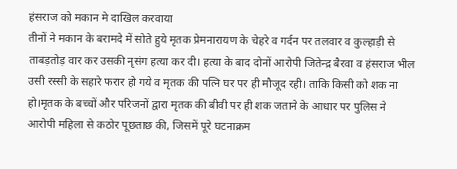हंसराज को मकान मे दाखिल करवाया
तीनों ने मकान के बरामदे में सोते हुये मृतक प्रेमनारायण के चेहरे व गर्दन पर तलवार व कुल्हाड़ी से ताबड़तोड़ वार कर उसकी नृसंग हत्या कर दी। हत्या के बाद दोनों आरोपी जितेन्द्र बैरवा व हंसराज भील उसी रस्सी के सहारे फरार हो गये व मृतक की पत्नि घर पर ही मौजूद रही। ताकि किसी को शक ना हो।मृतक के बच्चों और परिजनों द्वारा मृतक की बीवी पर ही शक जताने के आधार पर पुलिस ने आरोपी महिला से कठोर पूछताछ की, जिसमें पूरे घटनाक्रम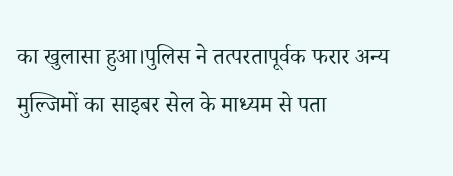का खुलासा हुआ।पुलिस ने तत्परतापूर्वक फरार अन्य मुल्जिमों का साइबर सेल के माध्यम से पता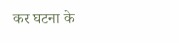कर घटना के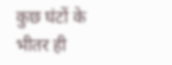कुछ घंटों के भीतर ही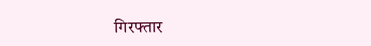गिरफ्तार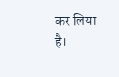कर लिया है।